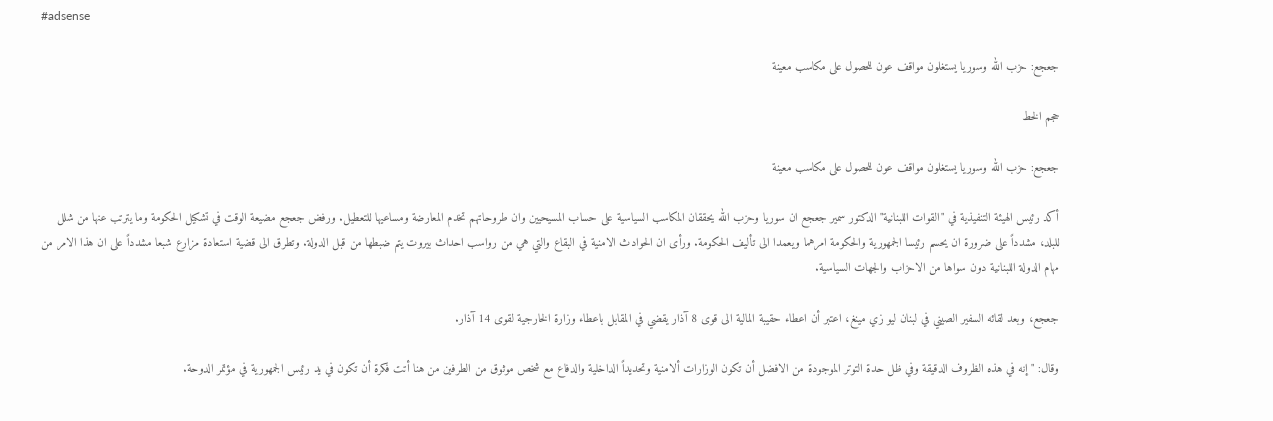#adsense

جعجع: حزب الله وسوريا يستغلون مواقف عون للحصول على مكاسب معينة

حجم الخط

جعجع: حزب الله وسوريا يستغلون مواقف عون للحصول على مكاسب معينة

أكد رئيس الهيئة التنفيذية في "القوات اللبنانية" الدكتور سمير جعجع ان سوريا وحزب الله يحققان المكاسب السياسية على حساب المسيحيين وان طروحاتهم تخدم المعارضة ومساعيها للتعطيل. ورفض جعجع مضيعة الوقت في تشكيل الحكومة وما يترتب عنها من شلل للبلد، مشدداً على ضرورة ان يحسم رئيسا الجمهورية والحكومة امرهما ويعمدا الى تأليف الحكومة. ورأى ان الحوادث الامنية في البقاع والتي هي من رواسب احداث بيروت يتم ضبطها من قبل الدولة. وتطرق الى قضية استعادة مزارع شبعا مشدداً على ان هذا الامر من مهام الدولة اللبنانية دون سواها من الاحزاب والجهات السياسية.

جعجع، وبعد لقائه السفير الصيني في لبنان ليو زي مينغ، اعتبر أن اعطاء حقيبة المالية الى قوى 8 آذار يقضي في المقابل باعطاء وزارة الخارجية لقوى 14 آذار.

وقال: "إنه في هذه الظروف الدقيقة وفي ظل حدة التوتر الموجودة من الافضل أن تكون الوزارات ألامنية وتحديداً الداخلية والدفاع مع شخص موثوق من الطرفين من هنا أتت فكرة أن تكون في يد رئيس الجمهورية في مؤتمر الدوحة.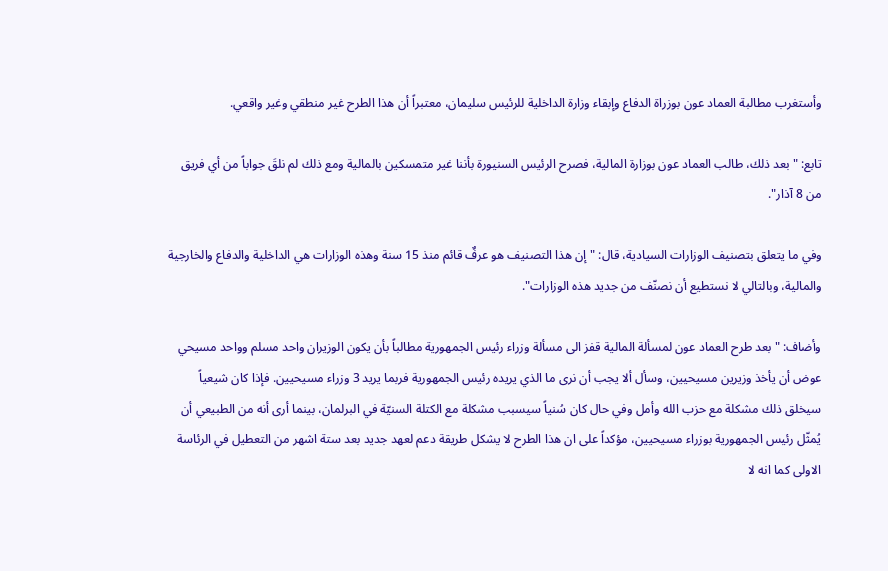وأستغرب مطالبة العماد عون بوزراة الدفاع وإبقاء وزارة الداخلية للرئيس سليمان، معتبراً أن هذا الطرح غير منطقي وغير واقعي.

تابع: "بعد ذلك، طالب العماد عون بوزارة المالية، فصرح الرئيس السنيورة بأننا غير متمسكين بالمالية ومع ذلك لم نلقَ جواباً من أي فريق من 8 آذار".

وفي ما يتعلق بتصنيف الوزارات السيادية، قال: "إن هذا التصنيف هو عرفٌ قائم منذ 15 سنة وهذه الوزارات هي الداخلية والدفاع والخارجية والمالية، وبالتالي لا نستطيع أن نصنّف من جديد هذه الوزارات".

وأضاف: "بعد طرح العماد عون لمسألة المالية قفز الى مسألة وزراء رئيس الجمهورية مطالباً بأن يكون الوزيران واحد مسلم وواحد مسيحي عوض أن يأخذ وزيرين مسيحيين، وسأل ألا يجب أن نرى ما الذي يريده رئيس الجمهورية فربما يريد 3 وزراء مسيحيين. فإذا كان شيعياً سيخلق ذلك مشكلة مع حزب الله وأمل وفي حال كان سُنياً سيسبب مشكلة مع الكتلة السنيّة في البرلمان، بينما أرى أنه من الطبيعي أن يُمثّل رئيس الجمهورية بوزراء مسيحيين، مؤكداً على ان هذا الطرح لا يشكل طريقة دعم لعهد جديد بعد ستة اشهر من التعطيل في الرئاسة الاولى كما انه لا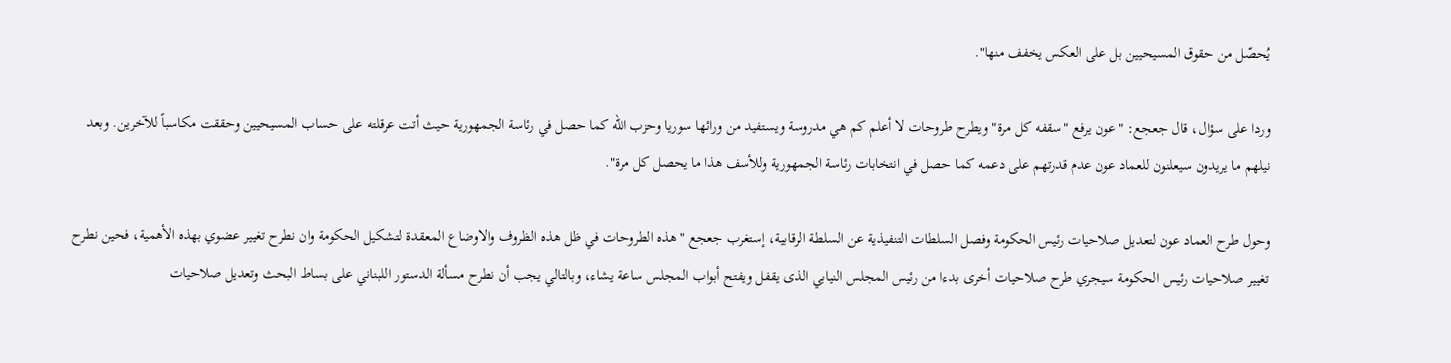يُحصّل من حقوق المسيحيين بل على العكس يخفف منها".

وردا على سؤال، قال جعجع: "عون يرفع "سقفه كل مرة" ويطرح طروحات لا أعلم كم هي مدروسة ويستفيد من ورائها سوريا وحزب الله كما حصل في رئاسة الجمهورية حيث أتت عرقلته على حساب المسيحيين وحققت مكاسباً للآخرين. وبعد نيلهم ما يريدون سيعلنون للعماد عون عدم قدرتهم على دعمه كما حصل في انتخابات رئاسة الجمهورية وللأسف هذا ما يحصل كل مرة".

وحول طرح العماد عون لتعديل صلاحيات رئيس الحكومة وفصل السلطات التنفيذية عن السلطة الرقابية، إستغرب جعجع "هذه الطروحات في ظل هذه الظروف والاوضاع المعقدة لتشكيل الحكومة وان نطرح تغيير عضوي بهذه الأهمية، فحين نطرح تغيير صلاحيات رئيس الحكومة سيجري طرح صلاحيات أخرى بدءا من رئيس المجلس النيابي الذى يقفل ويفتح أبواب المجلس ساعة يشاء، وبالتالي يجب أن نطرح مسألة الدستور اللبناني على بساط البحث وتعديل صلاحيات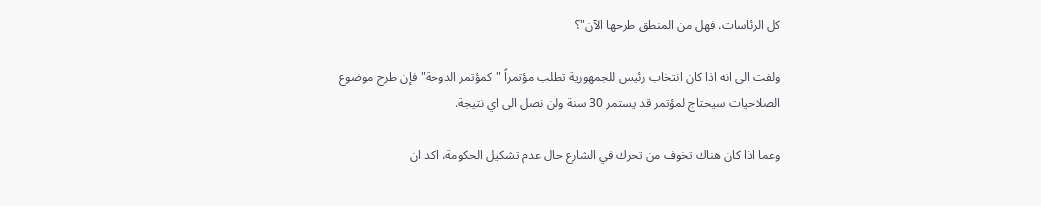كل الرئاسات. فهل من المنطق طرحها الآن"؟

ولفت الى انه اذا كان انتخاب رئيس للجمهورية تطلب مؤتمراً "كمؤتمر الدوحة" فإن طرح موضوع الصلاحيات سيحتاج لمؤتمر قد يستمر 30 سنة ولن نصل الى اي نتيجة.

وعما اذا كان هناك تخوف من تحرك في الشارع حال عدم تشكيل الحكومة، اكد ان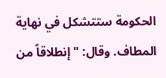الحكومة ستتشكل في نهاية المطاف. وقال: "إنطلاقاً من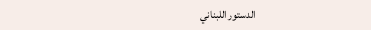الدستور اللبناني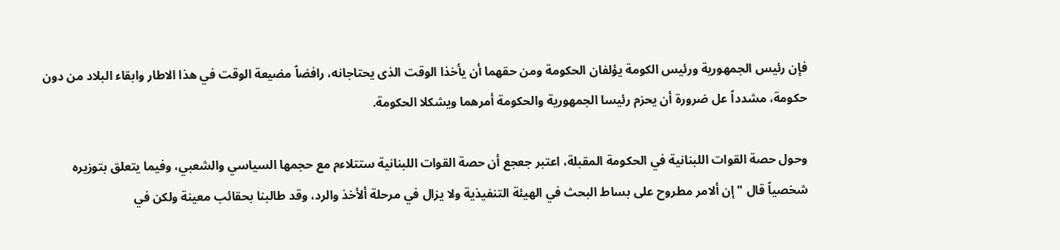فإن رئيس الجمهورية ورئيس الكومة يؤلفان الحكومة ومن حقهما أن يأخذا الوقت الذى يحتاجانه، رافضاً مضيعة الوقت في هذا الاطار وابقاء البلاد من دون حكومة، مشدداً عل ضرورة أن يحزم رئيسا الجمهورية والحكومة أمرهما ويشكلا الحكومة.

وحول حصة القوات اللبنانية في الحكومة المقبلة، اعتبر جعجع أن حصة القوات اللبنانية ستتلاءم مع حجمها السياسي والشعبي، وفيما يتعلق بتوزيره شخصياً قال "إن ألامر مطروح على بساط البحث في الهيئة التنفيذية ولا يزال في مرحلة ألأخذ والرد، وقد طالبنا بحقائب معينة ولكن في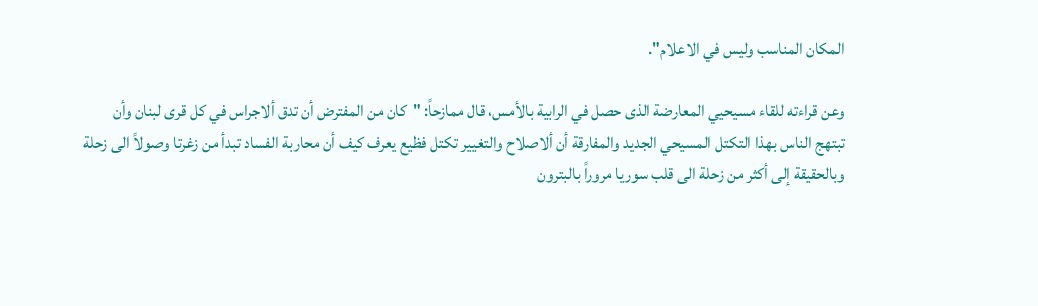المكان المناسب وليس في الاعلام".

وعن قراءته للقاء مسيحيي المعارضة الذى حصل في الرابية بالأمس، قال ممازحاً: "كان من المفترض أن تدق ألاجراس في كل قرى لبنان وأن تبتهج الناس بهذا التكتل المسيحي الجديد والمفارقة أن ألاصلاح والتغيير تكتل فظيع يعرف كيف أن محاربة الفساد تبدأ من زغرتا وصولاً الى زحلة وبالحقيقة إلى أكثر من زحلة الى قلب سوريا مروراً بالبترون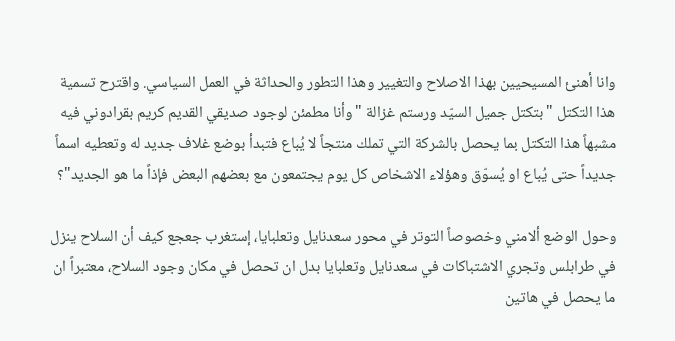وانا أهنئ المسيحيين بهذا الاصلاح والتغيير وهذا التطور والحداثة في العمل السياسي. واقترح تسمية هذا التكتل "بتكتل جميل السيّد ورستم غزالة "وأنا مطمئن لوجود صديقي القديم كريم بقرادوني فيه مشبهاً هذا التكتل بما يحصل بالشركة التي تملك منتجاً لا يُباع فتبدأ بوضع غلاف جديد له وتعطيه اسماً جديداً حتى يُباع او يُسوّق وهؤلاء الاشخاص كل يوم يجتمعون مع بعضهم البعض فإذاً ما هو الجديد"؟

وحول الوضع ألامني وخصوصاً التوتر في محور سعدنايل وتعلبايا، إستغرب جعجع كيف أن السلاح ينزل في طرابلس وتجري الاشتباكات في سعدنايل وتعلبايا بدل ان تحصل في مكان وجود السلاح، معتبراً ان ما يحصل في هاتين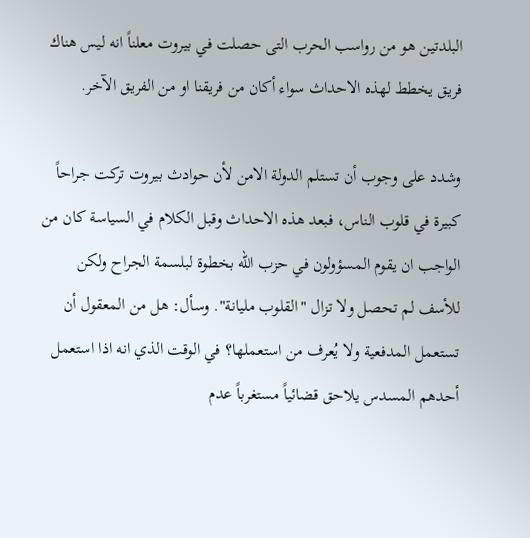البلدتين هو من رواسب الحرب التى حصلت في بيروت معلناً انه ليس هناك فريق يخطط لهذه الاحداث سواء أكان من فريقنا او من الفريق الآخر.

وشدد على وجوب أن تستلم الدولة الامن لأن حوادث بيروت تركت جراحاً كبيرة في قلوب الناس، فبعد هذه الاحداث وقبل الكلام في السياسة كان من الواجب ان يقوم المسؤولون في حزب الله بخطوة لبلسمة الجراح ولكن للأسف لم تحصل ولا تزال "القلوب مليانة". وسأل: هل من المعقول أن تستعمل المدفعية ولا يُعرف من استعملها؟ في الوقت الذي انه اذا استعمل أحدهم المسدس يلاحق قضائياً مستغرباً عدم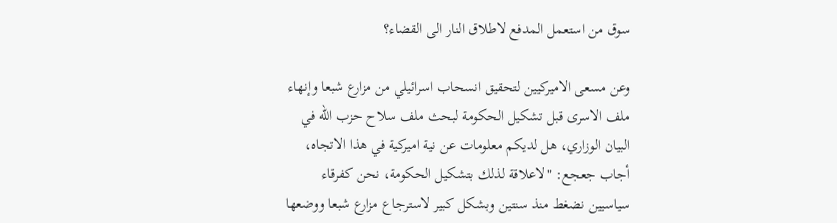سوق من استعمل المدفع لاطلاق النار الى القضاء؟

وعن مسعى الاميركيين لتحقيق انسحاب اسرائيلي من مزارع شبعا وإنهاء ملف الاسرى قبل تشكيل الحكومة لبحث ملف سلاح حزب الله في البيان الوزاري، هل لديكم معلومات عن نية اميركية في هذا الاتجاه، أجاب جعجع: "لاعلاقة لذلك بتشكيل الحكومة، نحن كفرقاء سياسيين نضغط منذ سنتين وبشكل كبير لاسترجاع مزارع شبعا ووضعها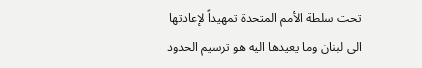تحت سلطة الأمم المتحدة تمهيداً لإعادتها الى لبنان وما يعيدها اليه هو ترسيم الحدود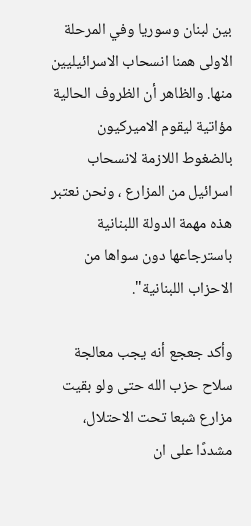بين لبنان وسوريا وفي المرحلة الاولى همنا انسحاب الاسرائيليين منها. والظاهر أن الظروف الحالية مؤاتية ليقوم الاميركيون بالضغوط اللازمة لانسحاب اسرائيل من المزارع ، ونحن نعتبر هذه مهمة الدولة اللبنانية باسترجاعها دون سواها من الاحزاب اللبنانية".

وأكد جعجع أنه يجب معالجة سلاح حزب الله حتى ولو بقيت مزارع شبعا تحت الاحتلال، مشددًا على ان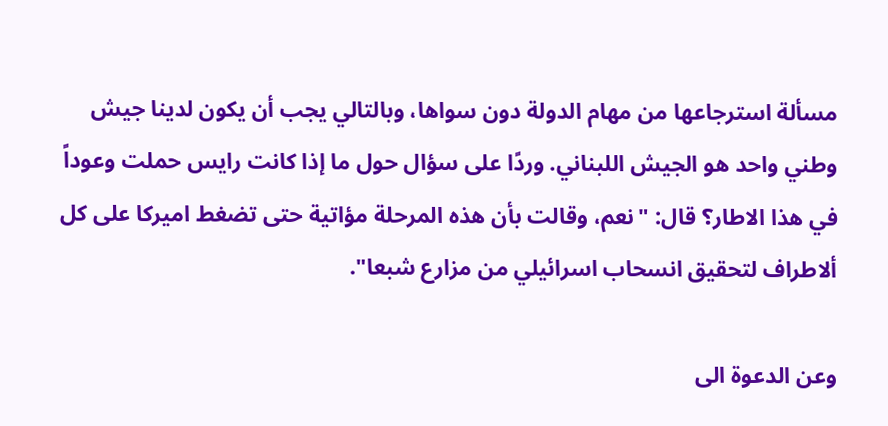مسألة استرجاعها من مهام الدولة دون سواها، وبالتالي يجب أن يكون لدينا جيش وطني واحد هو الجيش اللبناني. وردًا على سؤال حول ما إذا كانت رايس حملت وعوداً في هذا الاطار؟ قال: "نعم، وقالت بأن هذه المرحلة مؤاتية حتى تضغط اميركا على كل ألاطراف لتحقيق انسحاب اسرائيلي من مزارع شبعا".

وعن الدعوة الى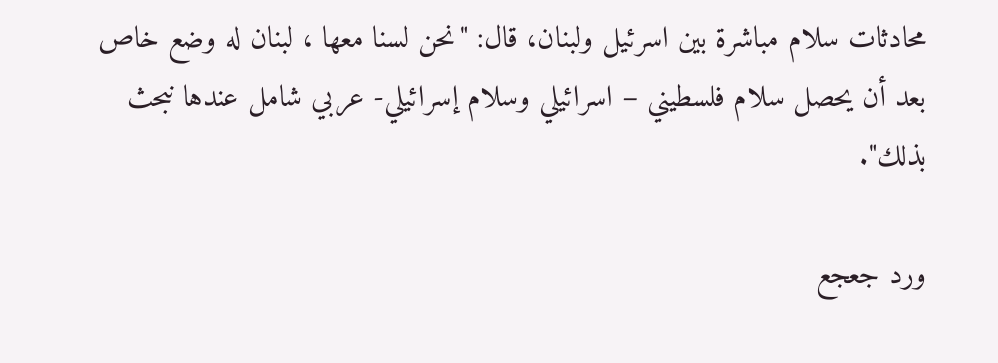محادثات سلام مباشرة بين اسرئيل ولبنان، قال: "نحن لسنا معها ، لبنان له وضع خاص بعد أن يحصل سلام فلسطيني – اسرائيلي وسلام إسرائيلي- عربي شامل عندها نبحث بذلك".

ورد جعجع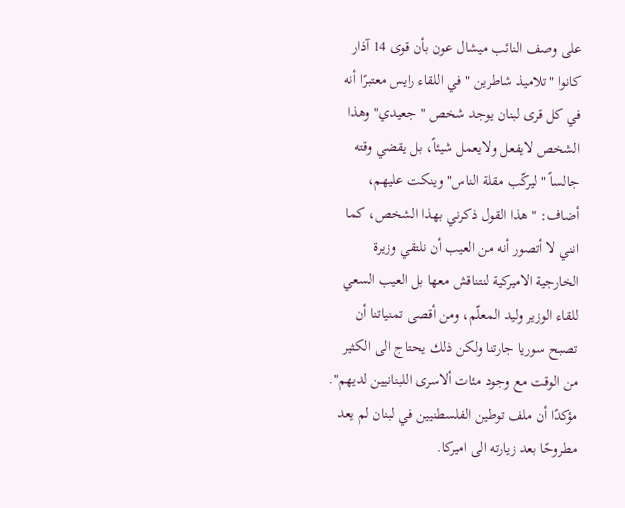على وصف النائب ميشال عون بأن قوى 14 آذار كانوا "تلاميذ شاطرين " في اللقاء رايس معتبرًا أنه في كل قرى لبنان يوجد شخص " جعيدي" وهذا الشخص لايفعل ولايعمل شيئاً، بل يقضي وقته جالساً "ليركّب مقلة الناس" وينكت عليهم، أضاف: "هذا القول ذكرني بهذا الشخص، كما انني لا أتصور أنه من العيب أن نلتقي وزيرة الخارجية الاميركية لنتناقش معها بل العيب السعي للقاء الوزير وليد المعلّم، ومن أقصى تمنياتنا أن تصبح سوريا جارتنا ولكن ذلك يحتاج الى الكثير من الوقت مع وجود مئات ألاسرى اللبنانيين لديهم". مؤكدًا أن ملف توطين الفلسطنيين في لبنان لم يعد مطروحًا بعد زيارته الى اميركا.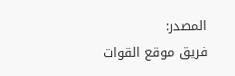المصدر:
فريق موقع القوات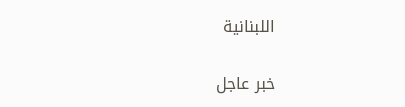اللبنانية

خبر عاجل